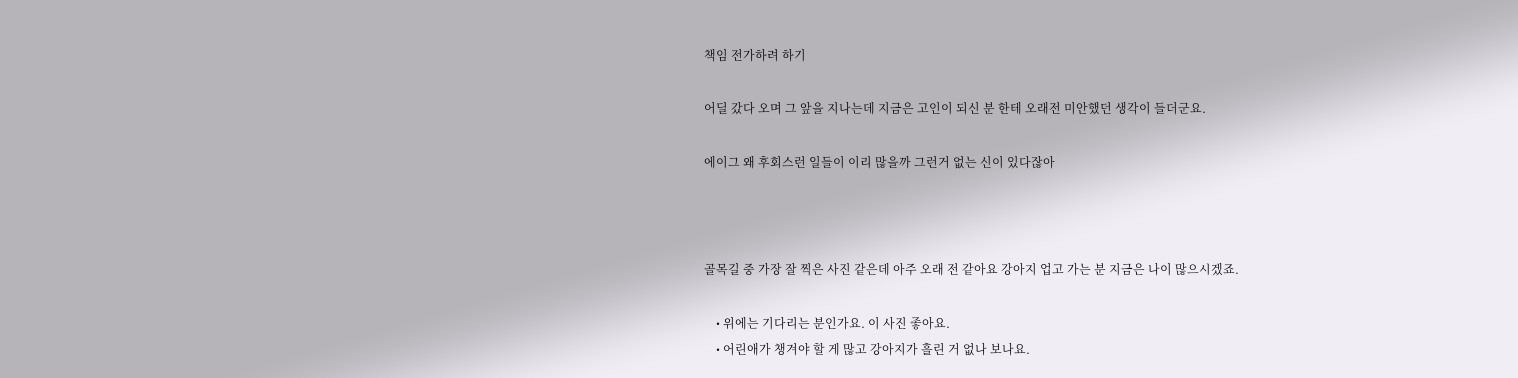책임 전가하려 하기

어딜 갔다 오며 그 앞을 지나는데 지금은 고인이 되신 분 한테 오래전 미안했던 생각이 들더군요.

에이그 왜 후회스런 일들이 이리 많을까 그런거 없는 신이 있다잖아



골목길 중 가장 잘 찍은 사진 같은데 아주 오래 전 같아요 강아지 업고 가는 분 지금은 나이 많으시겠죠.

    • 위에는 기다리는 분인가요. 이 사진 좋아요.
    • 어린애가 챙겨야 할 게 많고 강아지가 흘린 거 없나 보나요.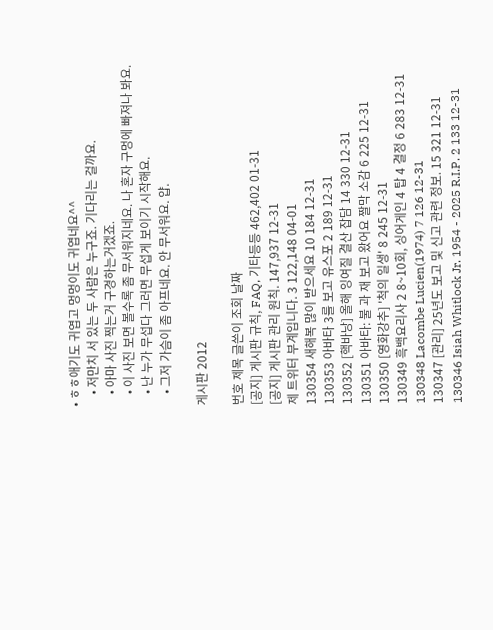• ㅎㅎ애기도 귀엽고 멍멍이도 귀엽네요^^
    • 저만치 서 있는 두 사람은 누구죠. 기다리는 걸까요.
    • 아마 사진 찍는거 구경하는거겠죠.
    • 이 사진 보면 볼수록 좀 무서워지네요. 나 혼자 구멍에 빠져나 봐요.
    • 난 누가 무섭다 그러면 무섭게 보이기 시작해요.
    • 그저 가슴이 좀 아프네요. 안 무서워요. 얍.

게시판 2012

번호 제목 글쓴이 조회 날짜
[공지] 게시판 규칙, FAQ, 기타등등 462,402 01-31
[공지] 게시판 관리 원칙. 147,937 12-31
제 트위터 부계입니다. 3 122,148 04-01
130354 새해복 많이 받으세요 10 184 12-31
130353 아바타 3를 보고 유스포 2 189 12-31
130352 [핵바낭] 올해 잉여질 결산 잡담 14 330 12-31
130351 아바타: 불 과 재 보고 왔어요 짤막 소감 6 225 12-31
130350 [영화강추] '척의 일생' 8 245 12-31
130349 흑백요리사 2 8~10회, 싱어게인 4 탑 4 결정 6 283 12-31
130348 Lacombe Lucien(1974) 7 126 12-31
130347 [관리] 25년도 보고 및 신고 관련 정보. 15 321 12-31
130346 Isiah Whitlock Jr. 1954 - 2025 R.I.P. 2 133 12-31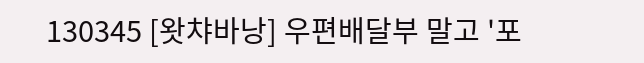130345 [왓챠바낭] 우편배달부 말고 '포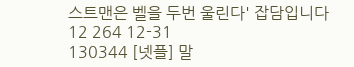스트맨은 벨을 두번 울린다' 잡담입니다 12 264 12-31
130344 [넷플] 말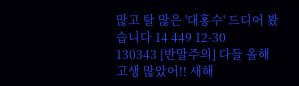많고 탈 많은 '대홍수' 드디어 봤습니다 14 449 12-30
130343 [반말주의] 다들 올해 고생 많았어!! 새해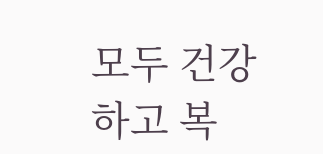모두 건강하고 복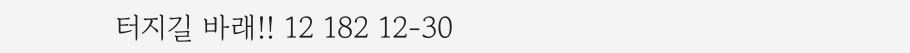터지길 바래!! 12 182 12-30